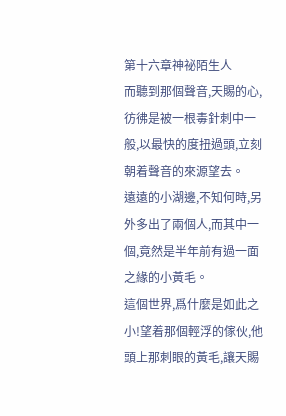第十六章神祕陌生人
而聽到那個聲音,天賜的心,彷彿是被一根毒針刺中一般,以最快的度扭過頭,立刻朝着聲音的來源望去。
遠遠的小湖邊,不知何時,另外多出了兩個人,而其中一個,竟然是半年前有過一面之緣的小黃毛。
這個世界,爲什麼是如此之小!望着那個輕浮的傢伙,他頭上那刺眼的黃毛,讓天賜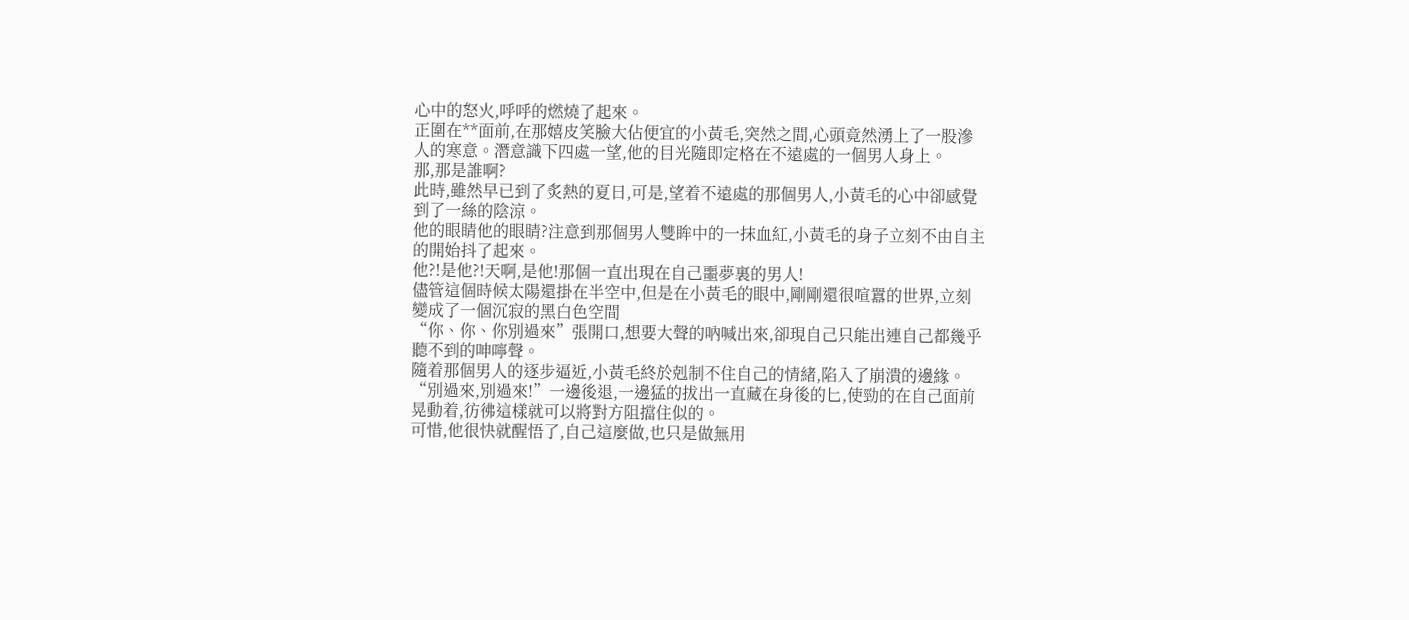心中的怒火,呼呼的燃燒了起來。
正圍在**面前,在那嬉皮笑臉大佔便宜的小黃毛,突然之間,心頭竟然湧上了一股滲人的寒意。潛意識下四處一望,他的目光隨即定格在不遠處的一個男人身上。
那,那是誰啊?
此時,雖然早已到了炙熱的夏日,可是,望着不遠處的那個男人,小黃毛的心中卻感覺到了一絲的陰涼。
他的眼睛他的眼睛?注意到那個男人雙眸中的一抹血紅,小黃毛的身子立刻不由自主的開始抖了起來。
他?!是他?!天啊,是他!那個一直出現在自己噩夢裏的男人!
儘管這個時候太陽還掛在半空中,但是在小黃毛的眼中,剛剛還很喧囂的世界,立刻變成了一個沉寂的黑白色空間
“你、你、你別過來”張開口,想要大聲的吶喊出來,卻現自己只能出連自己都幾乎聽不到的呻嚀聲。
隨着那個男人的逐步逼近,小黃毛終於剋制不住自己的情緒,陷入了崩潰的邊緣。
“別過來,別過來!”一邊後退,一邊猛的拔出一直藏在身後的匕,使勁的在自己面前晃動着,彷彿這樣就可以將對方阻擋住似的。
可惜,他很快就醒悟了,自己這麼做,也只是做無用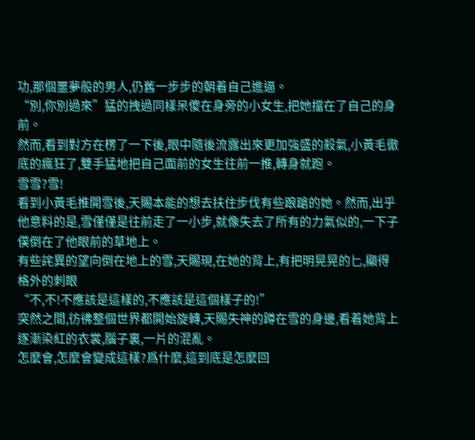功,那個噩夢般的男人,仍舊一步步的朝着自己進逼。
“別,你別過來”猛的拽過同樣呆傻在身旁的小女生,把她擋在了自己的身前。
然而,看到對方在楞了一下後,眼中隨後流露出來更加強盛的殺氣,小黃毛徹底的瘋狂了,雙手猛地把自己面前的女生往前一推,轉身就跑。
雪雪?雪!
看到小黃毛推開雪後,天賜本能的想去扶住步伐有些踉蹌的她。然而,出乎他意料的是,雪僅僅是往前走了一小步,就像失去了所有的力氣似的,一下子僕倒在了他眼前的草地上。
有些詫異的望向倒在地上的雪,天賜現,在她的背上,有把明晃晃的匕,顯得格外的刺眼
“不,不!不應該是這樣的,不應該是這個樣子的!”
突然之間,彷彿整個世界都開始旋轉,天賜失神的蹲在雪的身邊,看着她背上逐漸染紅的衣裳,腦子裏,一片的混亂。
怎麼會,怎麼會變成這樣?爲什麼,這到底是怎麼回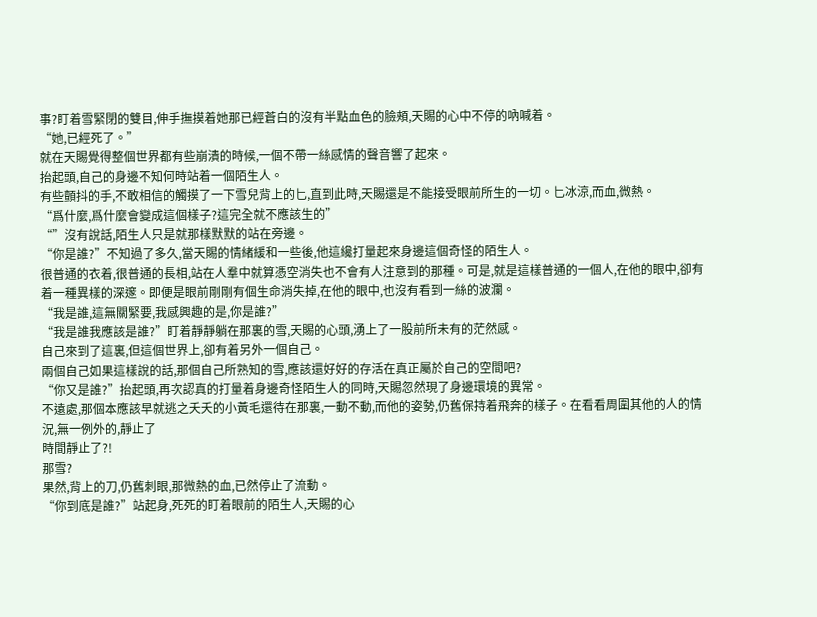事?盯着雪緊閉的雙目,伸手撫摸着她那已經蒼白的沒有半點血色的臉頰,天賜的心中不停的吶喊着。
“她,已經死了。”
就在天賜覺得整個世界都有些崩潰的時候,一個不帶一絲感情的聲音響了起來。
抬起頭,自己的身邊不知何時站着一個陌生人。
有些顫抖的手,不敢相信的觸摸了一下雪兒背上的匕,直到此時,天賜還是不能接受眼前所生的一切。匕冰涼,而血,微熱。
“爲什麼,爲什麼會變成這個樣子?這完全就不應該生的”
“”沒有說話,陌生人只是就那樣默默的站在旁邊。
“你是誰?”不知過了多久,當天賜的情緒緩和一些後,他這纔打量起來身邊這個奇怪的陌生人。
很普通的衣着,很普通的長相,站在人羣中就算憑空消失也不會有人注意到的那種。可是,就是這樣普通的一個人,在他的眼中,卻有着一種異樣的深邃。即便是眼前剛剛有個生命消失掉,在他的眼中,也沒有看到一絲的波瀾。
“我是誰,這無關緊要,我感興趣的是,你是誰?”
“我是誰我應該是誰?”盯着靜靜躺在那裏的雪,天賜的心頭,湧上了一股前所未有的茫然感。
自己來到了這裏,但這個世界上,卻有着另外一個自己。
兩個自己如果這樣說的話,那個自己所熟知的雪,應該還好好的存活在真正屬於自己的空間吧?
“你又是誰?”抬起頭,再次認真的打量着身邊奇怪陌生人的同時,天賜忽然現了身邊環境的異常。
不遠處,那個本應該早就逃之夭夭的小黃毛還待在那裏,一動不動,而他的姿勢,仍舊保持着飛奔的樣子。在看看周圍其他的人的情況,無一例外的,靜止了
時間靜止了?!
那雪?
果然,背上的刀,仍舊刺眼,那微熱的血,已然停止了流動。
“你到底是誰?”站起身,死死的盯着眼前的陌生人,天賜的心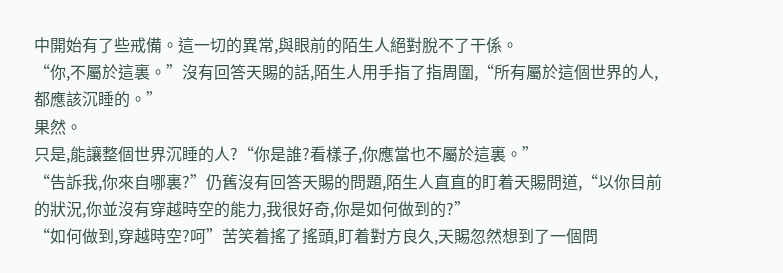中開始有了些戒備。這一切的異常,與眼前的陌生人絕對脫不了干係。
“你,不屬於這裏。”沒有回答天賜的話,陌生人用手指了指周圍,“所有屬於這個世界的人,都應該沉睡的。”
果然。
只是,能讓整個世界沉睡的人?“你是誰?看樣子,你應當也不屬於這裏。”
“告訴我,你來自哪裏?”仍舊沒有回答天賜的問題,陌生人直直的盯着天賜問道,“以你目前的狀況,你並沒有穿越時空的能力,我很好奇,你是如何做到的?”
“如何做到,穿越時空?呵”苦笑着搖了搖頭,盯着對方良久,天賜忽然想到了一個問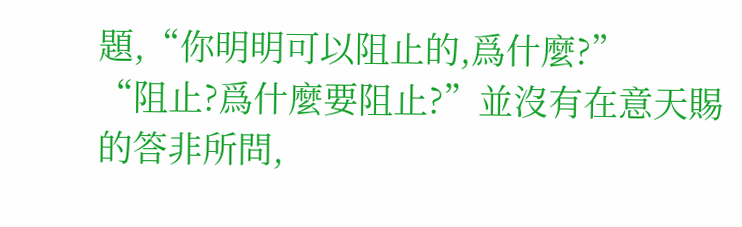題,“你明明可以阻止的,爲什麼?”
“阻止?爲什麼要阻止?”並沒有在意天賜的答非所問,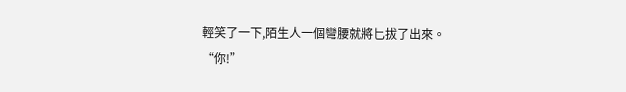輕笑了一下,陌生人一個彎腰就將匕拔了出來。
“你!”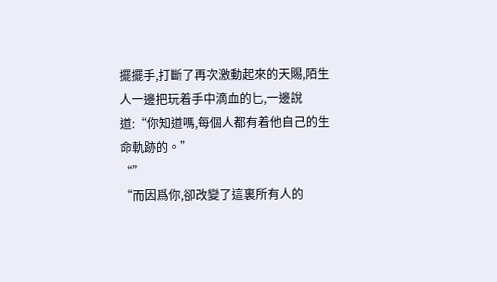擺擺手,打斷了再次激動起來的天賜,陌生人一邊把玩着手中滴血的匕,一邊說道:“你知道嗎,每個人都有着他自己的生命軌跡的。”
“”
“而因爲你,卻改變了這裏所有人的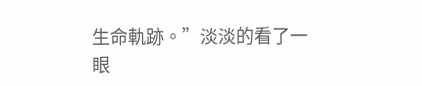生命軌跡。”淡淡的看了一眼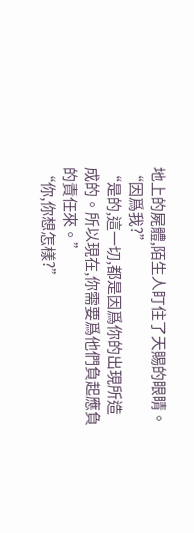地上的屍體,陌生人盯住了天賜的眼睛。
“因爲我?”
“是的,這一切,都是因爲你的出現所造成的。所以現在,你需要爲他們負起應負的責任來。”
“你,你想怎樣?”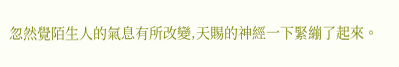忽然覺陌生人的氣息有所改變,天賜的神經一下緊繃了起來。